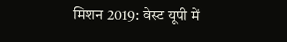मिशन 2019: वेस्ट यूपी में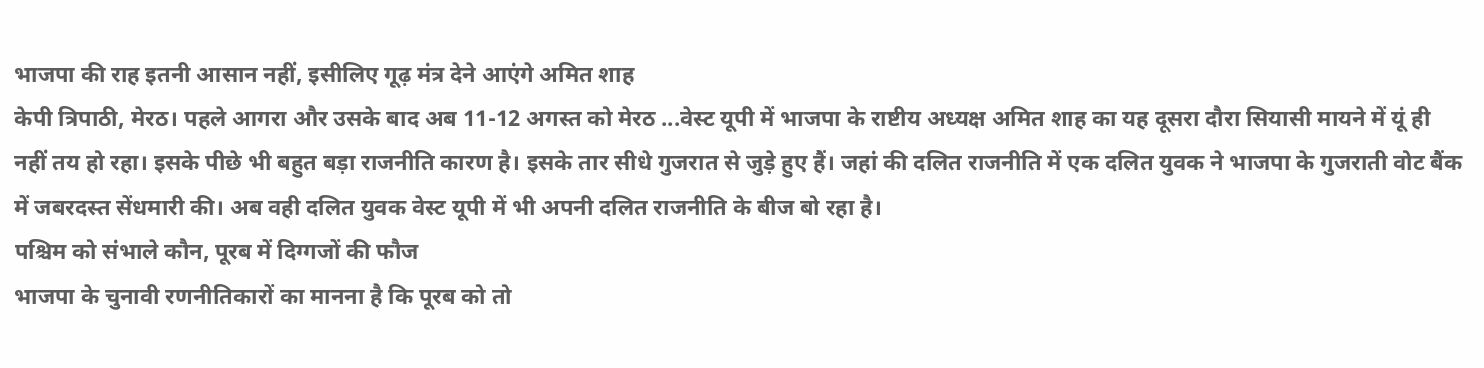भाजपा की राह इतनी आसान नहीं, इसीलिए गूढ़ मंत्र देने आएंगे अमित शाह
केपी त्रिपाठी, मेरठ। पहले आगरा और उसके बाद अब 11-12 अगस्त को मेरठ ...वेस्ट यूपी में भाजपा के राष्टीय अध्यक्ष अमित शाह का यह दूसरा दौरा सियासी मायने में यूं ही नहीं तय हो रहा। इसके पीछे भी बहुत बड़ा राजनीति कारण है। इसके तार सीधे गुजरात से जुड़े हुए हैं। जहां की दलित राजनीति में एक दलित युवक ने भाजपा के गुजराती वोट बैंक में जबरदस्त सेंधमारी की। अब वही दलित युवक वेस्ट यूपी में भी अपनी दलित राजनीति के बीज बो रहा है।
पश्चिम को संभाले कौन, पूरब में दिग्गजों की फौज
भाजपा के चुनावी रणनीतिकारों का मानना है कि पूरब को तो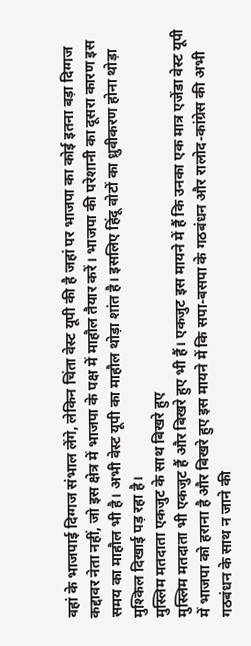वहां के भाजपाई दिग्गज संभाल लेंगे, लेकिन चिंता वेस्ट यूपी की है जहां पर भाजपा का कोई इतना बड़ा दिग्गज कद्दावर नेता नहीं, जो इस क्षेत्र में भाजपा के पक्ष में माहौल तैयार करें। भाजपा की परेशानी का दूसरा कारण इस समय का माहौल भी है। अभी वेस्ट यूपी का माहौल थोड़ा शांत है। इसलिए हिंदू वोटों का ध्रुवीकरण होना थोड़ा मुश्किल दिखाई पड़ रहा है।
मुस्लिम मतदाता एकजुट के साथ बिखरे हुए
मुस्लिम मतदाता भी एकजुट हैं और बिखरे हुए भी हैं। एकजुट इस मायने में हैं कि उनका एक मात्र एजेंडा वेस्ट यूपी में भाजपा को हराना है और बिखरे हुए इस मायने में कि सपा-बसपा के गठबंधन और रालोद-कांग्रेस की अभी गठबंधन के साथ न जाने की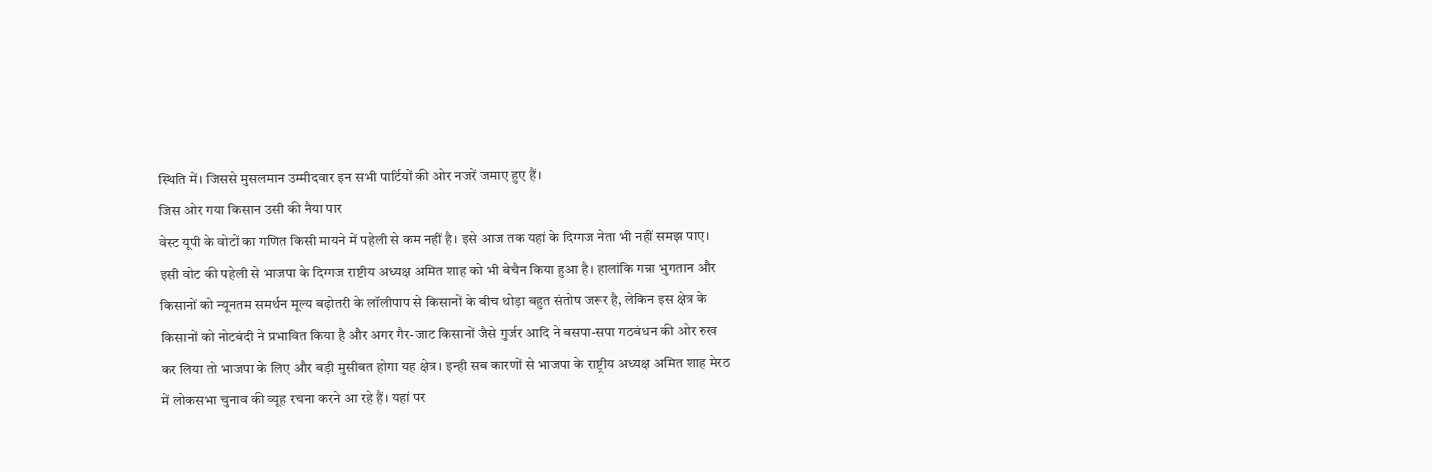स्थिति में। जिससे मुसलमान उम्मीदवार इन सभी पार्टियों की ओर नजरें जमाए हुए हैं।
जिस ओर गया किसान उसी की नैया पार
वेस्ट यूपी के वोटों का गणित किसी मायने में पहेली से कम नहीं है। इसे आज तक यहां के दिग्गज नेता भी नहीं समझ पाए। इसी वोट की पहेली से भाजपा के दिग्गज राष्टीय अध्यक्ष अमित शाह को भी बेचैन किया हुआ है। हालांकि गन्ना भुगतान और किसानों को न्यूनतम समर्थन मूल्य बढ़ोतरी के लॉलीपाप से किसानों के बीच थोड़ा बहुत संतोष जरूर है, लेकिन इस क्षेत्र के किसानों को नोटबंदी ने प्रभावित किया है और अगर गैर-जाट किसानों जैसे गुर्जर आदि ने बसपा-सपा गठबंधन की ओर रुख कर लिया तो भाजपा के लिए और बड़ी मुसीबत होगा यह क्षेत्र। इन्ही सब कारणों से भाजपा के राष्ट्रीय अध्यक्ष अमित शाह मेरठ में लोकसभा चुनाव की व्यूह रचना करने आ रहे हैं। यहां पर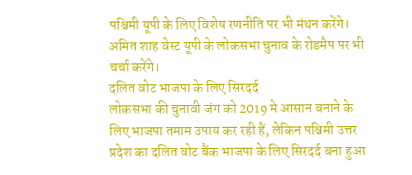पश्चिमी यूपी के लिए विशेष रणनीति पर भी मंथन करेंगे। अमित शाह वेस्ट यूपी के लोकसभा चुनाव के रोडमैप पर भी चर्चा करेंगे।
दलित वोट भाजपा के लिए सिरदर्द
लोकसभा की चुनावी जंग को 2019 मे आसान बनाने के लिए भाजपा तमाम उपाय कर रही हैं, लेकिन पश्चिमी उत्तर प्रदेश का दलित वोट बैंक भाजपा के लिए सिरदर्द बना हुआ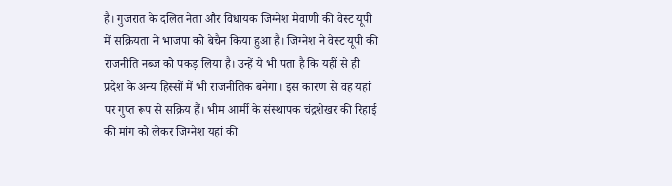है। गुजरात के दलित नेता और विधायक जिग्नेश मेवाणी की वेस्ट यूपी में सक्रियता ने भाजपा को बेचैन किया हुआ है। जिग्नेश ने वेस्ट यूपी की राजनीति नब्ज को पकड़ लिया है। उन्हें ये भी पता है कि यहीं से ही प्रदेश के अन्य हिस्सों में भी राजनीतिक बनेगा। इस कारण से वह यहां पर गुप्त रूप से सक्रिय हैं। भीम आर्मी के संस्थापक चंद्रशेखर की रिहाई की मांग को लेकर जिग्नेश यहां की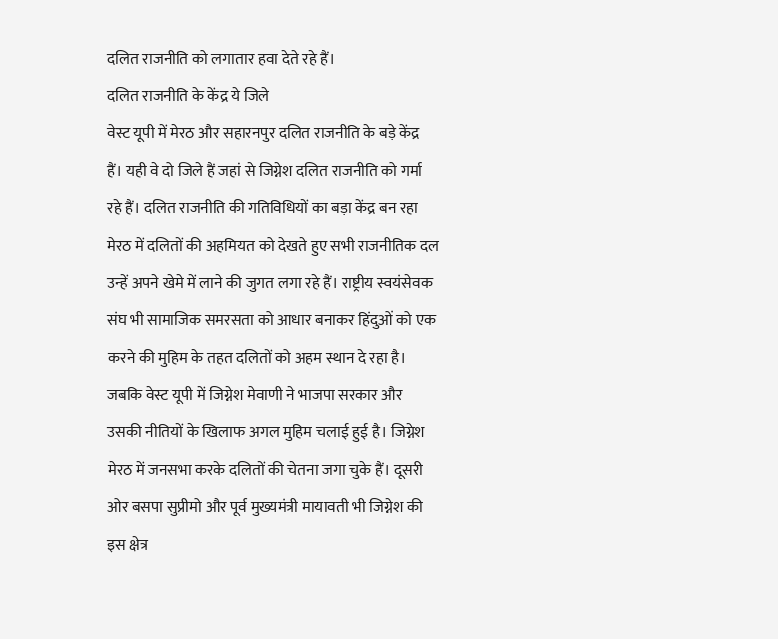दलित राजनीति को लगातार हवा देते रहे हैं।
दलित राजनीति के केंद्र ये जिले
वेस्ट यूपी में मेरठ और सहारनपुर दलित राजनीति के बड़े केंद्र हैं। यही वे दो जिले हैं जहां से जिग्नेश दलित राजनीति को गर्मा रहे हैं। दलित राजनीति की गतिविधियों का बड़ा केंद्र बन रहा मेरठ में दलितों की अहमियत को देखते हुए सभी राजनीतिक दल उन्हें अपने खेमे में लाने की जुगत लगा रहे हैं। राष्ट्रीय स्वयंसेवक संघ भी सामाजिक समरसता को आधार बनाकर हिंदुओं को एक करने की मुहिम के तहत दलितों को अहम स्थान दे रहा है। जबकि वेस्ट यूपी में जिग्नेश मेवाणी ने भाजपा सरकार और उसकी नीतियों के खिलाफ अगल मुहिम चलाई हुई है। जिग्नेश मेरठ में जनसभा करके दलितों की चेतना जगा चुके हैं। दूसरी ओर बसपा सुप्रीमो और पूर्व मुख्यमंत्री मायावती भी जिग्नेश की इस क्षेत्र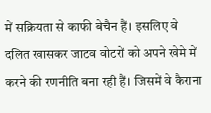में सक्रियता से काफी बेचैन हैं। इसलिए वे दलित खासकर जाटव वोटरों को अपने खेमे में करने की रणनीति बना रही हैं। जिसमें वे कैराना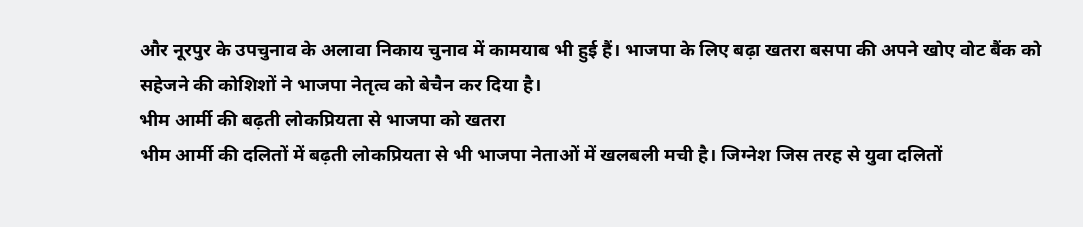और नूरपुर के उपचुनाव के अलावा निकाय चुनाव में कामयाब भी हुई हैं। भाजपा के लिए बढ़ा खतरा बसपा की अपने खोए वोट बैंक को सहेजने की कोशिशों ने भाजपा नेतृत्व को बेचैन कर दिया है।
भीम आर्मी की बढ़ती लोकप्रियता से भाजपा को खतरा
भीम आर्मी की दलितों में बढ़ती लोकप्रियता से भी भाजपा नेताओं में खलबली मची है। जिग्नेश जिस तरह से युवा दलितों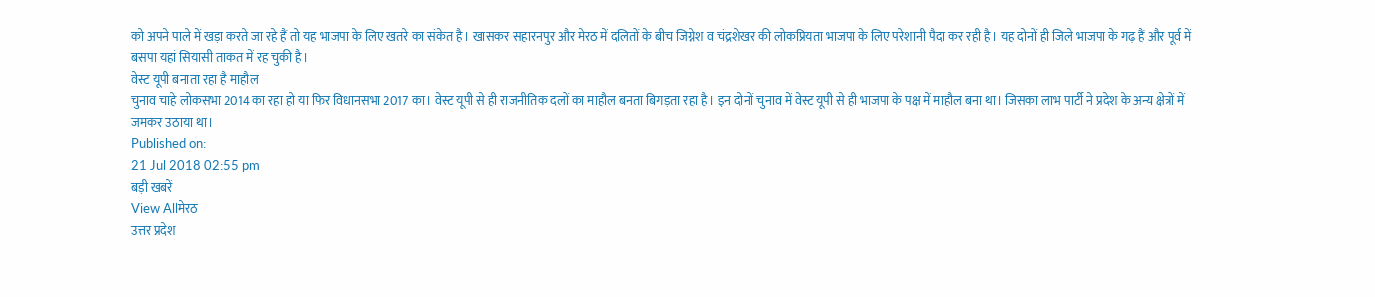को अपने पाले में खड़ा करते जा रहे हैं तो यह भाजपा के लिए खतरे का संकेत है। खासकर सहारनपुर और मेरठ में दलितों के बीच जिग्नेश व चंद्रशेखर की लोकप्रियता भाजपा के लिए परेशानी पैदा कर रही है। यह दोनों ही जिले भाजपा के गढ़ हैं और पूर्व में बसपा यहां सियासी ताकत में रह चुकी है।
वेस्ट यूपी बनाता रहा है माहौल
चुनाव चाहे लोकसभा 2014 का रहा हो या फिर विधानसभा 2017 का। वेस्ट यूपी से ही राजनीतिक दलों का माहौल बनता बिगड़ता रहा है। इन दोनों चुनाव में वेस्ट यूपी से ही भाजपा के पक्ष में माहौल बना था। जिसका लाभ पार्टी ने प्रदेश के अन्य क्षेत्रों में जमकर उठाया था।
Published on:
21 Jul 2018 02:55 pm
बड़ी खबरें
View Allमेरठ
उत्तर प्रदेश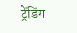ट्रेंडिंग